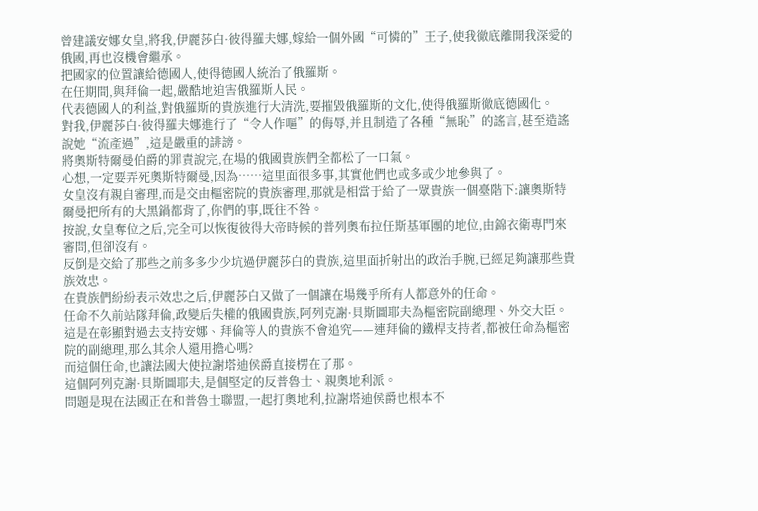曾建議安娜女皇,將我,伊麗莎白·彼得羅夫娜,嫁給一個外國“可憐的”王子,使我徹底離開我深愛的俄國,再也沒機會繼承。
把國家的位置讓給德國人,使得德國人統治了俄羅斯。
在任期間,與拜倫一起,嚴酷地迫害俄羅斯人民。
代表德國人的利益,對俄羅斯的貴族進行大清洗,要摧毀俄羅斯的文化,使得俄羅斯徹底德國化。
對我,伊麗莎白·彼得羅夫娜進行了“令人作嘔”的侮辱,并且制造了各種“無恥”的謠言,甚至造謠說她“流產過”,這是嚴重的誹謗。
將奧斯特爾曼伯爵的罪責說完,在場的俄國貴族們全都松了一口氣。
心想,一定要弄死奧斯特爾曼,因為……這里面很多事,其實他們也或多或少地參與了。
女皇沒有親自審理,而是交由樞密院的貴族審理,那就是相當于給了一眾貴族一個臺階下:讓奧斯特爾曼把所有的大黑鍋都背了,你們的事,既往不咎。
按說,女皇奪位之后,完全可以恢復彼得大帝時候的普列奧布拉任斯基軍團的地位,由錦衣衛專門來審問,但卻沒有。
反倒是交給了那些之前多多少少坑過伊麗莎白的貴族,這里面折射出的政治手腕,已經足夠讓那些貴族效忠。
在貴族們紛紛表示效忠之后,伊麗莎白又做了一個讓在場幾乎所有人都意外的任命。
任命不久前站隊拜倫,政變后失權的俄國貴族,阿列克謝·貝斯圖耶夫為樞密院副總理、外交大臣。
這是在彰顯對過去支持安娜、拜倫等人的貴族不會追究——連拜倫的鐵桿支持者,都被任命為樞密院的副總理,那么其余人還用擔心嗎?
而這個任命,也讓法國大使拉謝塔迪侯爵直接楞在了那。
這個阿列克謝·貝斯圖耶夫,是個堅定的反普魯士、親奧地利派。
問題是現在法國正在和普魯士聯盟,一起打奧地利,拉謝塔迪侯爵也根本不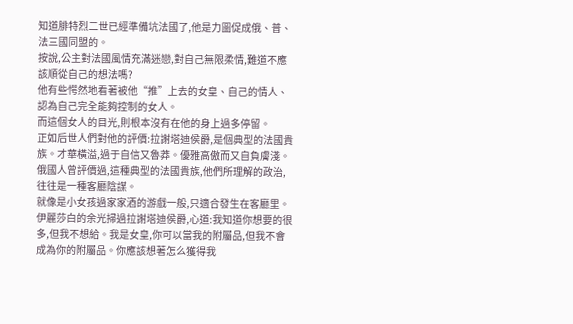知道腓特烈二世已經準備坑法國了,他是力圖促成俄、普、法三國同盟的。
按說,公主對法國風情充滿迷戀,對自己無限柔情,難道不應該順從自己的想法嗎?
他有些愕然地看著被他“推”上去的女皇、自己的情人、認為自己完全能夠控制的女人。
而這個女人的目光,則根本沒有在他的身上過多停留。
正如后世人們對他的評價:拉謝塔迪侯爵,是個典型的法國貴族。才華橫溢,過于自信又魯莽。優雅高傲而又自負膚淺。
俄國人曾評價過,這種典型的法國貴族,他們所理解的政治,往往是一種客廳陰謀。
就像是小女孩過家家酒的游戲一般,只適合發生在客廳里。
伊麗莎白的余光掃過拉謝塔迪侯爵,心道:我知道你想要的很多,但我不想給。我是女皇,你可以當我的附屬品,但我不會成為你的附屬品。你應該想著怎么獲得我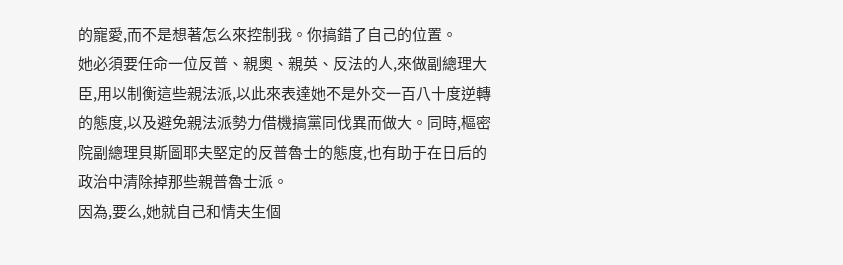的寵愛,而不是想著怎么來控制我。你搞錯了自己的位置。
她必須要任命一位反普、親奧、親英、反法的人,來做副總理大臣,用以制衡這些親法派,以此來表達她不是外交一百八十度逆轉的態度,以及避免親法派勢力借機搞黨同伐異而做大。同時,樞密院副總理貝斯圖耶夫堅定的反普魯士的態度,也有助于在日后的政治中清除掉那些親普魯士派。
因為,要么,她就自己和情夫生個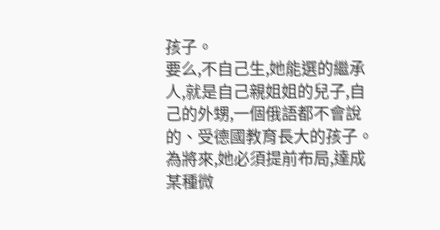孩子。
要么,不自己生,她能選的繼承人,就是自己親姐姐的兒子,自己的外甥,一個俄語都不會說的、受德國教育長大的孩子。為將來,她必須提前布局,達成某種微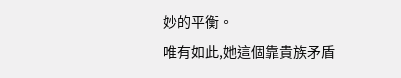妙的平衡。
唯有如此,她這個靠貴族矛盾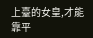上臺的女皇,才能靠平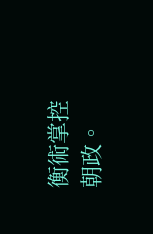衡術掌控朝政。